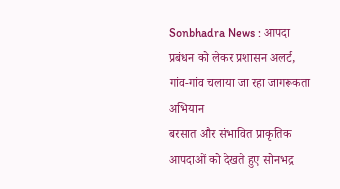Sonbhadra News : आपदा प्रबंधन को लेकर प्रशासन अलर्ट, गांव-गांव चलाया जा रहा जागरूकता अभियान
बरसात और संभावित प्राकृतिक आपदाओं को देखते हुए सोनभद्र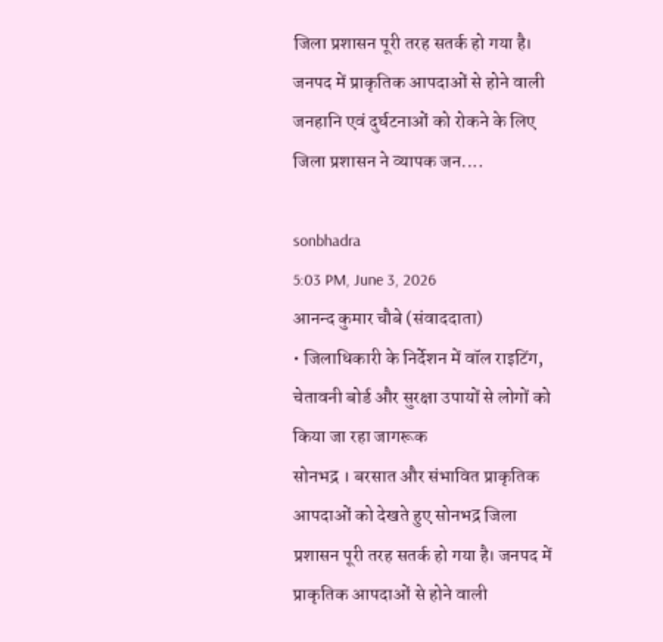जिला प्रशासन पूरी तरह सतर्क हो गया है। जनपद में प्राकृतिक आपदाओं से होने वाली जनहानि एवं दुर्घटनाओं को रोकने के लिए जिला प्रशासन ने व्यापक जन....

sonbhadra
5:03 PM, June 3, 2026
आनन्द कुमार चौबे (संवाददाता)
• जिलाधिकारी के निर्देशन में वॉल राइटिंग, चेतावनी बोर्ड और सुरक्षा उपायों से लोगों को किया जा रहा जागरूक
सोनभद्र । बरसात और संभावित प्राकृतिक आपदाओं को देखते हुए सोनभद्र जिला प्रशासन पूरी तरह सतर्क हो गया है। जनपद में प्राकृतिक आपदाओं से होने वाली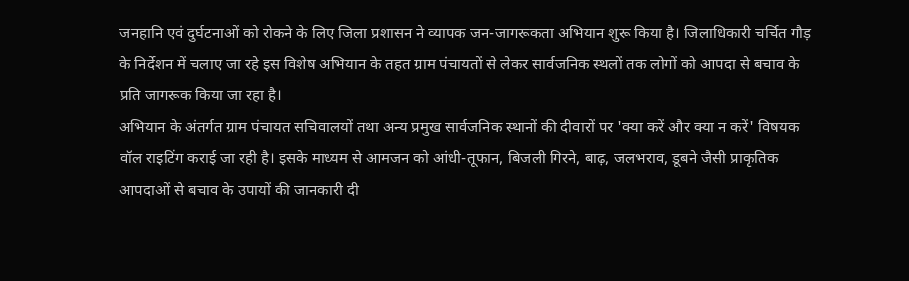जनहानि एवं दुर्घटनाओं को रोकने के लिए जिला प्रशासन ने व्यापक जन-जागरूकता अभियान शुरू किया है। जिलाधिकारी चर्चित गौड़ के निर्देशन में चलाए जा रहे इस विशेष अभियान के तहत ग्राम पंचायतों से लेकर सार्वजनिक स्थलों तक लोगों को आपदा से बचाव के प्रति जागरूक किया जा रहा है।
अभियान के अंतर्गत ग्राम पंचायत सचिवालयों तथा अन्य प्रमुख सार्वजनिक स्थानों की दीवारों पर 'क्या करें और क्या न करें' विषयक वॉल राइटिंग कराई जा रही है। इसके माध्यम से आमजन को आंधी-तूफान, बिजली गिरने, बाढ़, जलभराव, डूबने जैसी प्राकृतिक आपदाओं से बचाव के उपायों की जानकारी दी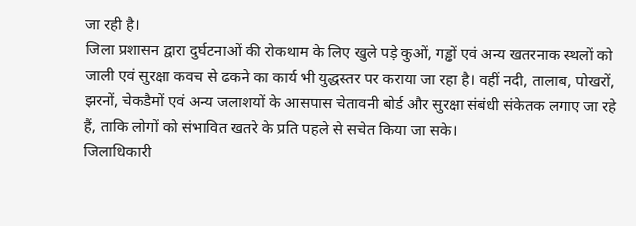जा रही है।
जिला प्रशासन द्वारा दुर्घटनाओं की रोकथाम के लिए खुले पड़े कुओं, गड्ढों एवं अन्य खतरनाक स्थलों को जाली एवं सुरक्षा कवच से ढकने का कार्य भी युद्धस्तर पर कराया जा रहा है। वहीं नदी, तालाब, पोखरों, झरनों, चेकडैमों एवं अन्य जलाशयों के आसपास चेतावनी बोर्ड और सुरक्षा संबंधी संकेतक लगाए जा रहे हैं, ताकि लोगों को संभावित खतरे के प्रति पहले से सचेत किया जा सके।
जिलाधिकारी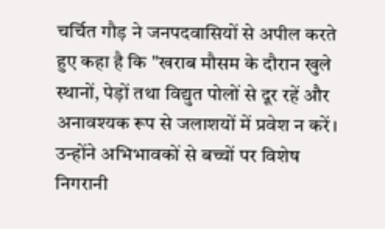चर्चित गौड़ ने जनपदवासियों से अपील करते हुए कहा है कि "खराब मौसम के दौरान खुले स्थानों, पेड़ों तथा विद्युत पोलों से दूर रहें और अनावश्यक रूप से जलाशयों में प्रवेश न करें। उन्होंने अभिभावकों से बच्चों पर विशेष निगरानी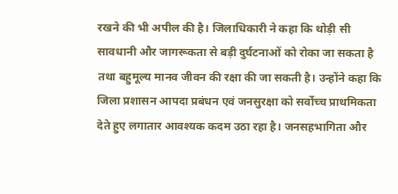रखने की भी अपील की है। जिलाधिकारी ने कहा कि थोड़ी सी सावधानी और जागरूकता से बड़ी दुर्घटनाओं को रोका जा सकता है तथा बहुमूल्य मानव जीवन की रक्षा की जा सकती है। उन्होंने कहा कि जिला प्रशासन आपदा प्रबंधन एवं जनसुरक्षा को सर्वोच्च प्राथमिकता देते हुए लगातार आवश्यक कदम उठा रहा है। जनसहभागिता और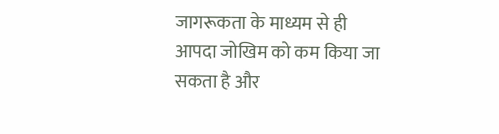जागरूकता के माध्यम से ही आपदा जोखिम को कम किया जा सकता है और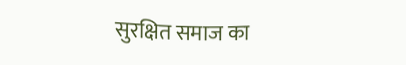सुरक्षित समाज का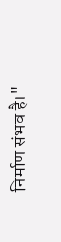निर्माण संभव है।"